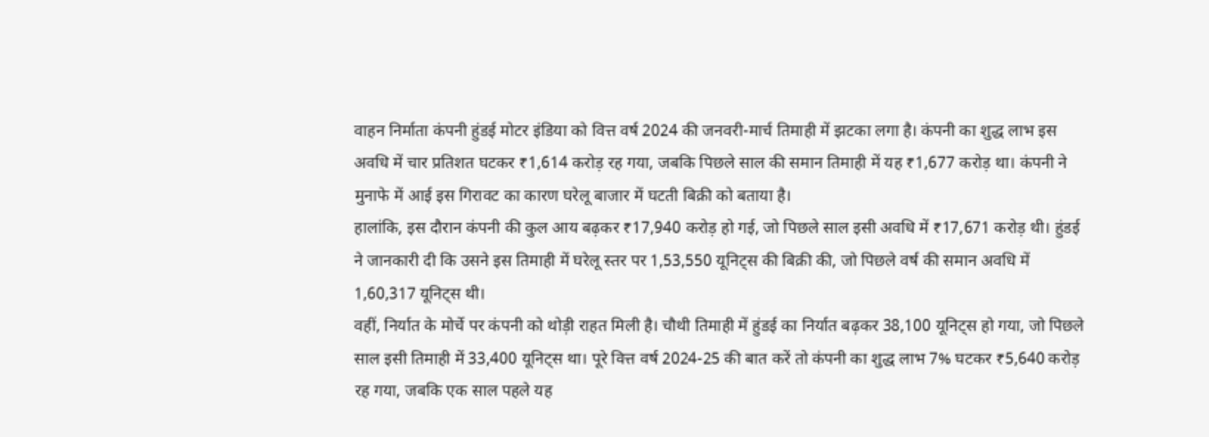वाहन निर्माता कंपनी हुंडई मोटर इंडिया को वित्त वर्ष 2024 की जनवरी-मार्च तिमाही में झटका लगा है। कंपनी का शुद्ध लाभ इस अवधि में चार प्रतिशत घटकर ₹1,614 करोड़ रह गया, जबकि पिछले साल की समान तिमाही में यह ₹1,677 करोड़ था। कंपनी ने मुनाफे में आई इस गिरावट का कारण घरेलू बाजार में घटती बिक्री को बताया है।
हालांकि, इस दौरान कंपनी की कुल आय बढ़कर ₹17,940 करोड़ हो गई, जो पिछले साल इसी अवधि में ₹17,671 करोड़ थी। हुंडई ने जानकारी दी कि उसने इस तिमाही में घरेलू स्तर पर 1,53,550 यूनिट्स की बिक्री की, जो पिछले वर्ष की समान अवधि में 1,60,317 यूनिट्स थी।
वहीं, निर्यात के मोर्चे पर कंपनी को थोड़ी राहत मिली है। चौथी तिमाही में हुंडई का निर्यात बढ़कर 38,100 यूनिट्स हो गया, जो पिछले साल इसी तिमाही में 33,400 यूनिट्स था। पूरे वित्त वर्ष 2024-25 की बात करें तो कंपनी का शुद्ध लाभ 7% घटकर ₹5,640 करोड़ रह गया, जबकि एक साल पहले यह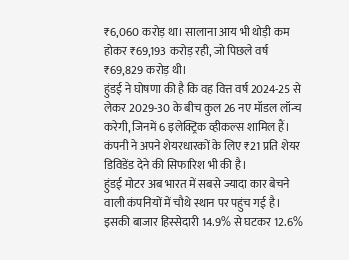₹6,060 करोड़ था। सालाना आय भी थोड़ी कम होकर ₹69,193 करोड़ रही, जो पिछले वर्ष ₹69,829 करोड़ थी।
हुंडई ने घोषणा की है कि वह वित्त वर्ष 2024-25 से लेकर 2029-30 के बीच कुल 26 नए मॉडल लॉन्च करेगी, जिनमें 6 इलेक्ट्रिक व्हीकल्स शामिल हैं। कंपनी ने अपने शेयरधारकों के लिए ₹21 प्रति शेयर डिविडेंड देने की सिफारिश भी की है।
हुंडई मोटर अब भारत में सबसे ज्यादा कार बेचने वाली कंपनियों में चौथे स्थान पर पहुंच गई है। इसकी बाजार हिस्सेदारी 14.9% से घटकर 12.6%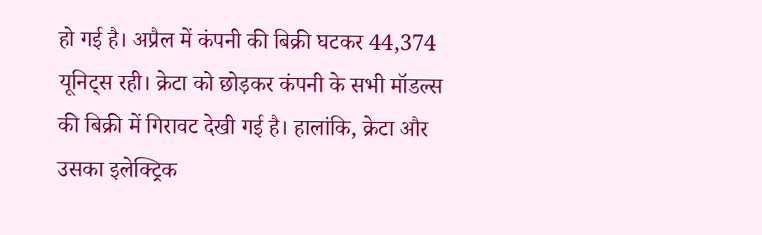हो गई है। अप्रैल में कंपनी की बिक्री घटकर 44,374 यूनिट्स रही। क्रेटा को छोड़कर कंपनी के सभी मॉडल्स की बिक्री में गिरावट देखी गई है। हालांकि, क्रेटा और उसका इलेक्ट्रिक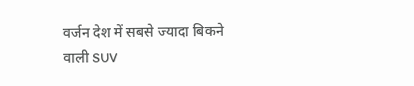वर्जन देश में सबसे ज्यादा बिकने वाली SUV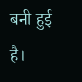बनी हुई है।